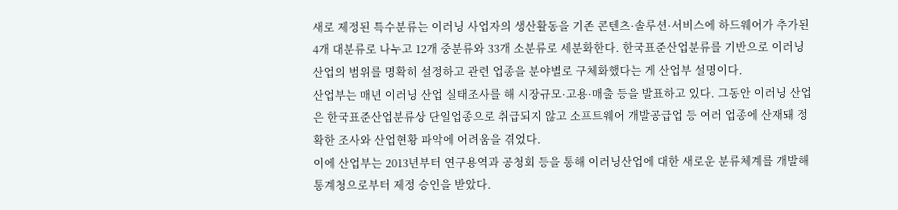새로 제정된 특수분류는 이러닝 사업자의 생산활동을 기존 콘텐츠·솔루션·서비스에 하드웨어가 추가된 4개 대분류로 나누고 12개 중분류와 33개 소분류로 세분화한다. 한국표준산업분류를 기반으로 이러닝 산업의 범위를 명확히 설정하고 관련 업종을 분야별로 구체화했다는 게 산업부 설명이다.
산업부는 매년 이러닝 산업 실태조사를 해 시장규모·고용·매출 등을 발표하고 있다. 그동안 이러닝 산업은 한국표준산업분류상 단일업종으로 취급되지 않고 소프트웨어 개발공급업 등 여러 업종에 산재돼 정확한 조사와 산업현황 파악에 어려움을 겪었다.
이에 산업부는 2013년부터 연구용역과 공청회 등을 통해 이러닝산업에 대한 새로운 분류체계를 개발해 통계청으로부터 제정 승인을 받았다.